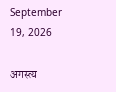September 19, 2026

अगस्त्य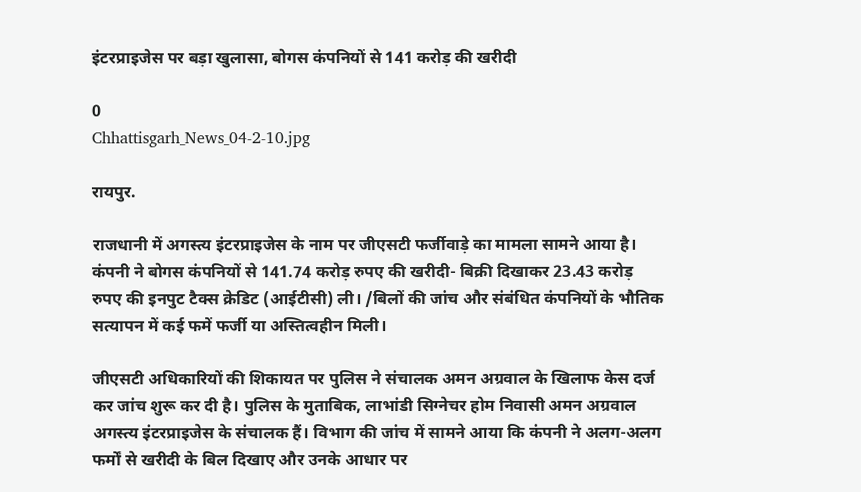इंटरप्राइजेस पर बड़ा खुलासा, बोगस कंपनियों से 141 करोड़ की खरीदी

0
Chhattisgarh_News_04-2-10.jpg

रायपुर.

राजधानी में अगस्त्य इंटरप्राइजेस के नाम पर जीएसटी फर्जीवाड़े का मामला सामने आया है। कंपनी ने बोगस कंपनियों से 141.74 करोड़ रुपए की खरीदी- बिक्री दिखाकर 23.43 करोड़ रुपए की इनपुट टैक्स क्रेडिट (आईटीसी) ली। /बिलों की जांच और संबंधित कंपनियों के भौतिक सत्यापन में कई फमें फर्जी या अस्तित्वहीन मिली।

जीएसटी अधिकारियों की शिकायत पर पुलिस ने संचालक अमन अग्रवाल के खिलाफ केस दर्ज कर जांच शुरू कर दी है। पुलिस के मुताबिक, लाभांडी सिग्नेचर होम निवासी अमन अग्रवाल अगस्त्य इंटरप्राइजेस के संचालक हैं। विभाग की जांच में सामने आया कि कंपनी ने अलग-अलग फर्मों से खरीदी के बिल दिखाए और उनके आधार पर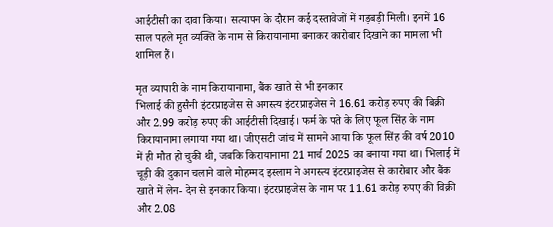आईटीसी का दावा किया। सत्यापन के दौरान कई दस्तावेजों में गड़बड़ी मिली। इनमें 16 साल पहले मृत व्यक्ति के नाम से किरायानामा बनाकर कारोबार दिखाने का मामला भी शामिल हैं।

मृत व्यापारी के नाम किरायानामा, बैंक खाते से भी इनकार
भिलाई की हुसैनी इंटरप्राइजेस से अगस्त्य इंटरप्राइजेस ने 16.61 करोड़ रुपए की बिक्री और 2.99 करोड़ रुपए की आईटीसी दिखाई। फर्म के पते के लिए फूल सिंह के नाम किरायानामा लगाया गया था। जीएसटी जांच में सामने आया कि फूल सिंह की वर्ष 2010 में ही मौत हो चुकी थी, जबकि किरायानामा 21 मार्च 2025 का बनाया गया था। भिलाई में चूड़ी की दुकान चलाने वाले मोहम्मद इस्लाम ने अगस्त्य इंटरप्राइजेस से कारोबार और बैंक खाते में लेन- देन से इनकार किया। इंटरप्राइजेस के नाम पर 11.61 करोड़ रुपए की विक्री और 2.08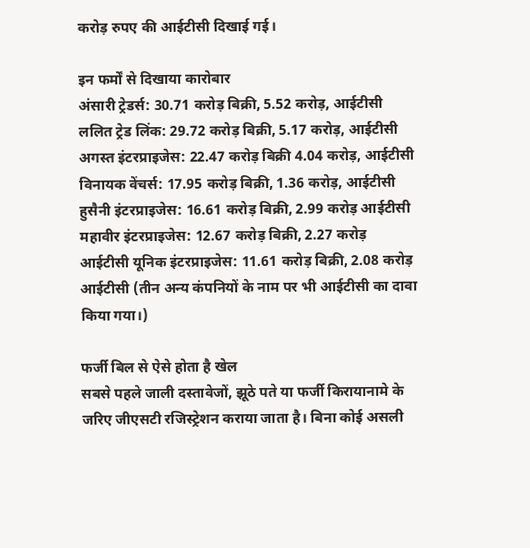करोड़ रुपए की आईटीसी दिखाई गई।

इन फर्मों से दिखाया कारोबार
अंसारी ट्रेडर्स: 30.71 करोड़ बिक्री, 5.52 करोड़, आईटीसी ललित ट्रेड लिंक: 29.72 करोड़ बिक्री, 5.17 करोड़, आईटीसी अगस्त इंटरप्राइजेस: 22.47 करोड़ बिक्री 4.04 करोड़, आईटीसी विनायक वेंचर्स: 17.95 करोड़ बिक्री, 1.36 करोड़, आईटीसी हुसैनी इंटरप्राइजेस: 16.61 करोड़ बिक्री, 2.99 करोड़ आईटीसी महावीर इंटरप्राइजेस: 12.67 करोड़ बिक्री, 2.27 करोड़ आईटीसी यूनिक इंटरप्राइजेस: 11.61 करोड़ बिक्री, 2.08 करोड़ आईटीसी (तीन अन्य कंपनियों के नाम पर भी आईटीसी का दावा किया गया।)

फर्जी बिल से ऐसे होता है खेल
सबसे पहले जाली दस्तावेजों, झूठे पते या फर्जी किरायानामे के जरिए जीएसटी रजिस्ट्रेशन कराया जाता है। बिना कोई असली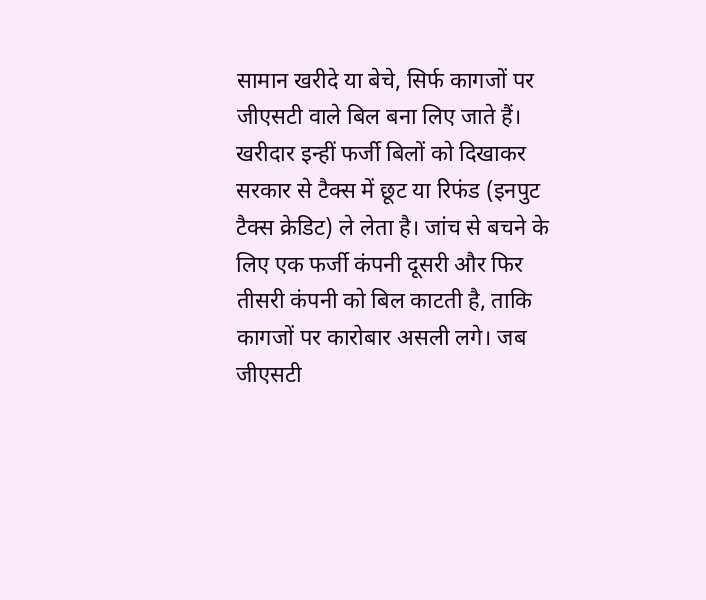सामान खरीदे या बेचे, सिर्फ कागजों पर जीएसटी वाले बिल बना लिए जाते हैं। खरीदार इन्हीं फर्जी बिलों को दिखाकर सरकार से टैक्स में छूट या रिफंड (इनपुट टैक्स क्रेडिट) ले लेता है। जांच से बचने के लिए एक फर्जी कंपनी दूसरी और फिर तीसरी कंपनी को बिल काटती है, ताकि कागजों पर कारोबार असली लगे। जब जीएसटी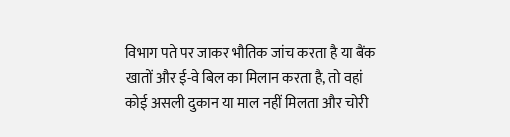विभाग पते पर जाकर भौतिक जांच करता है या बैंक खातों और ई-वे बिल का मिलान करता है, तो वहां कोई असली दुकान या माल नहीं मिलता और चोरी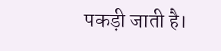पकड़ी जाती है।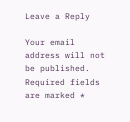Leave a Reply

Your email address will not be published. Required fields are marked *